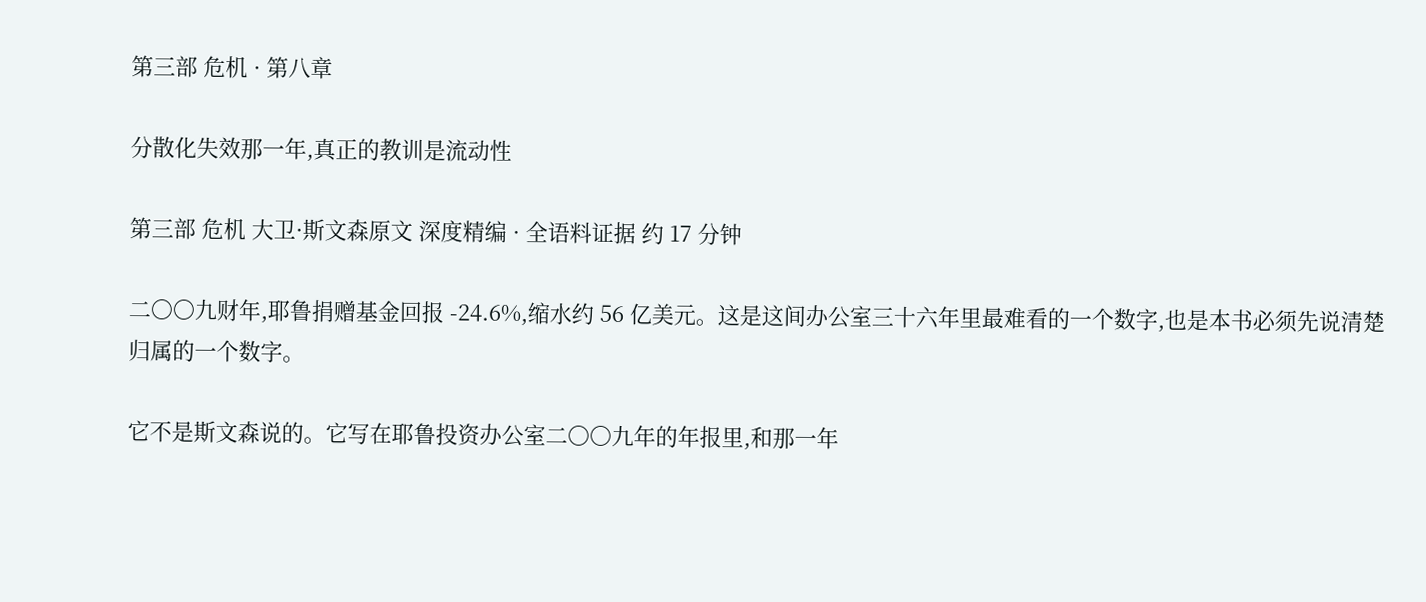第三部 危机 · 第八章

分散化失效那一年,真正的教训是流动性

第三部 危机 大卫·斯文森原文 深度精编 · 全语料证据 约 17 分钟

二〇〇九财年,耶鲁捐赠基金回报 -24.6%,缩水约 56 亿美元。这是这间办公室三十六年里最难看的一个数字,也是本书必须先说清楚归属的一个数字。

它不是斯文森说的。它写在耶鲁投资办公室二〇〇九年的年报里,和那一年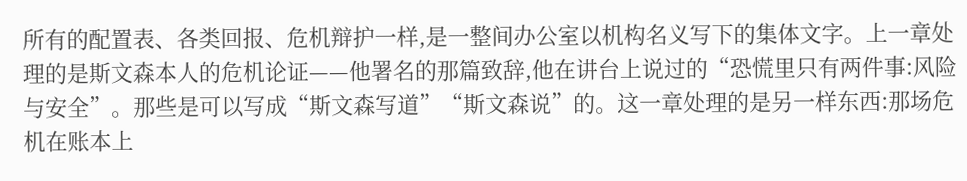所有的配置表、各类回报、危机辩护一样,是一整间办公室以机构名义写下的集体文字。上一章处理的是斯文森本人的危机论证——他署名的那篇致辞,他在讲台上说过的“恐慌里只有两件事:风险与安全”。那些是可以写成“斯文森写道”“斯文森说”的。这一章处理的是另一样东西:那场危机在账本上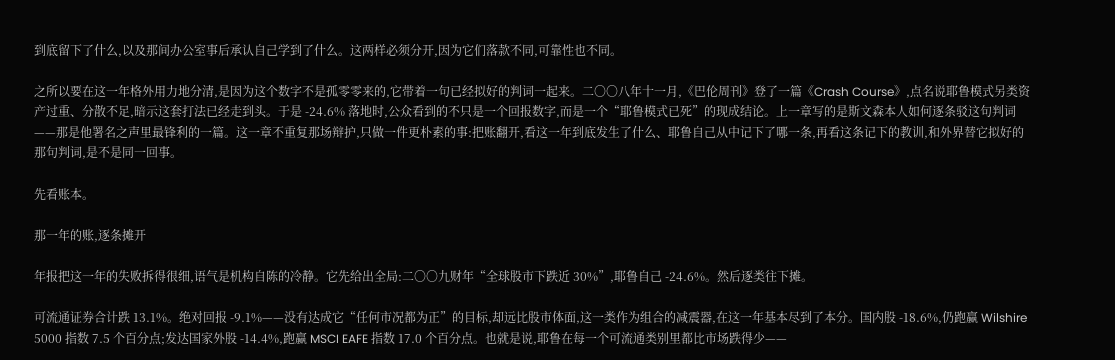到底留下了什么,以及那间办公室事后承认自己学到了什么。这两样必须分开,因为它们落款不同,可靠性也不同。

之所以要在这一年格外用力地分清,是因为这个数字不是孤零零来的,它带着一句已经拟好的判词一起来。二〇〇八年十一月,《巴伦周刊》登了一篇《Crash Course》,点名说耶鲁模式另类资产过重、分散不足,暗示这套打法已经走到头。于是 -24.6% 落地时,公众看到的不只是一个回报数字,而是一个“耶鲁模式已死”的现成结论。上一章写的是斯文森本人如何逐条驳这句判词——那是他署名之声里最锋利的一篇。这一章不重复那场辩护,只做一件更朴素的事:把账翻开,看这一年到底发生了什么、耶鲁自己从中记下了哪一条,再看这条记下的教训,和外界替它拟好的那句判词,是不是同一回事。

先看账本。

那一年的账,逐条摊开

年报把这一年的失败拆得很细,语气是机构自陈的冷静。它先给出全局:二〇〇九财年“全球股市下跌近 30%”,耶鲁自己 -24.6%。然后逐类往下摊。

可流通证券合计跌 13.1%。绝对回报 -9.1%——没有达成它“任何市况都为正”的目标,却远比股市体面,这一类作为组合的减震器,在这一年基本尽到了本分。国内股 -18.6%,仍跑赢 Wilshire 5000 指数 7.5 个百分点;发达国家外股 -14.4%,跑赢 MSCI EAFE 指数 17.0 个百分点。也就是说,耶鲁在每一个可流通类别里都比市场跌得少——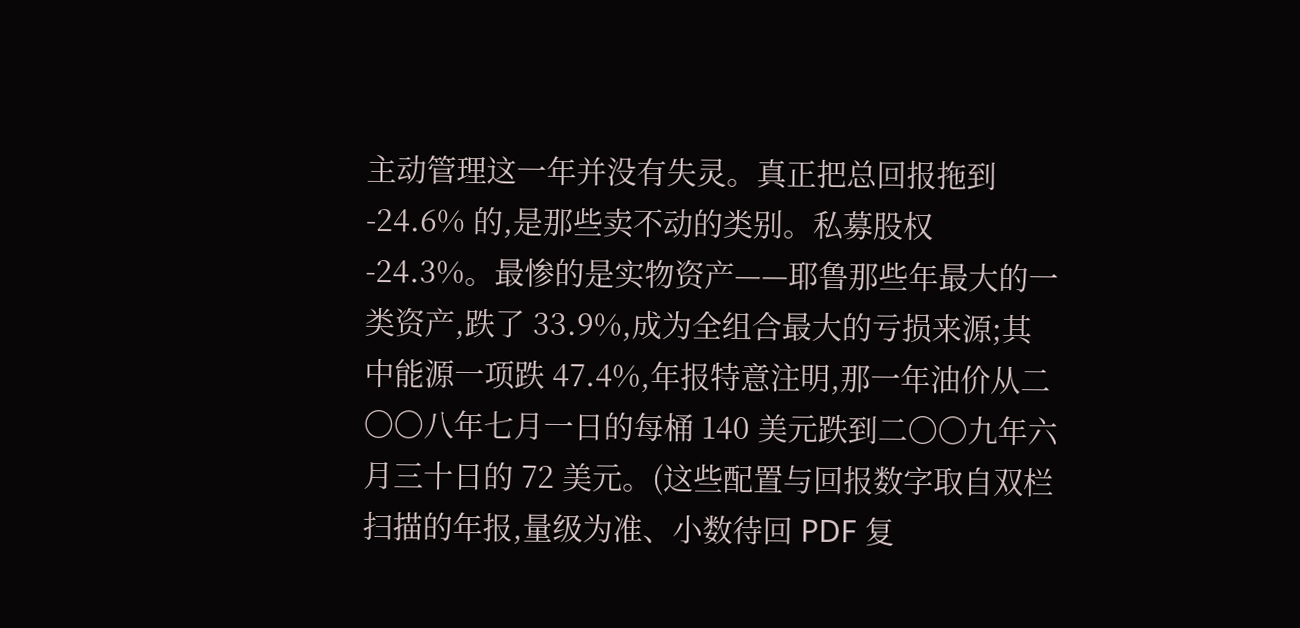主动管理这一年并没有失灵。真正把总回报拖到 -24.6% 的,是那些卖不动的类别。私募股权 -24.3%。最惨的是实物资产——耶鲁那些年最大的一类资产,跌了 33.9%,成为全组合最大的亏损来源;其中能源一项跌 47.4%,年报特意注明,那一年油价从二〇〇八年七月一日的每桶 140 美元跌到二〇〇九年六月三十日的 72 美元。(这些配置与回报数字取自双栏扫描的年报,量级为准、小数待回 PDF 复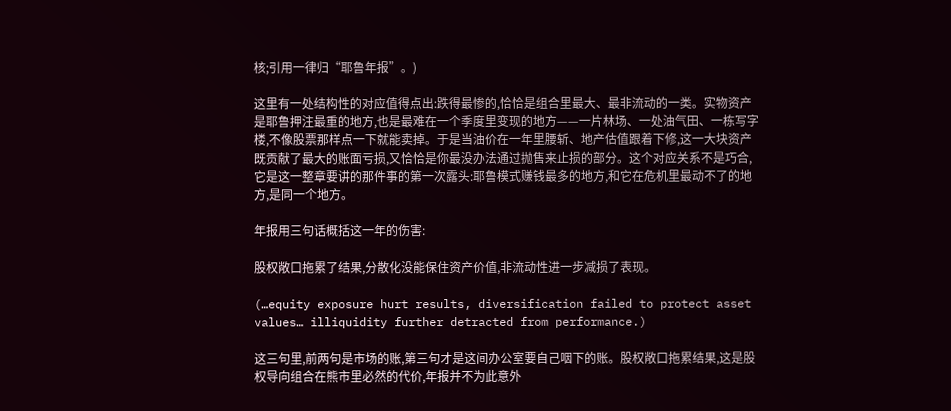核;引用一律归“耶鲁年报”。)

这里有一处结构性的对应值得点出:跌得最惨的,恰恰是组合里最大、最非流动的一类。实物资产是耶鲁押注最重的地方,也是最难在一个季度里变现的地方——一片林场、一处油气田、一栋写字楼,不像股票那样点一下就能卖掉。于是当油价在一年里腰斩、地产估值跟着下修,这一大块资产既贡献了最大的账面亏损,又恰恰是你最没办法通过抛售来止损的部分。这个对应关系不是巧合,它是这一整章要讲的那件事的第一次露头:耶鲁模式赚钱最多的地方,和它在危机里最动不了的地方,是同一个地方。

年报用三句话概括这一年的伤害:

股权敞口拖累了结果,分散化没能保住资产价值,非流动性进一步减损了表现。

(…equity exposure hurt results, diversification failed to protect asset values… illiquidity further detracted from performance.)

这三句里,前两句是市场的账,第三句才是这间办公室要自己咽下的账。股权敞口拖累结果,这是股权导向组合在熊市里必然的代价,年报并不为此意外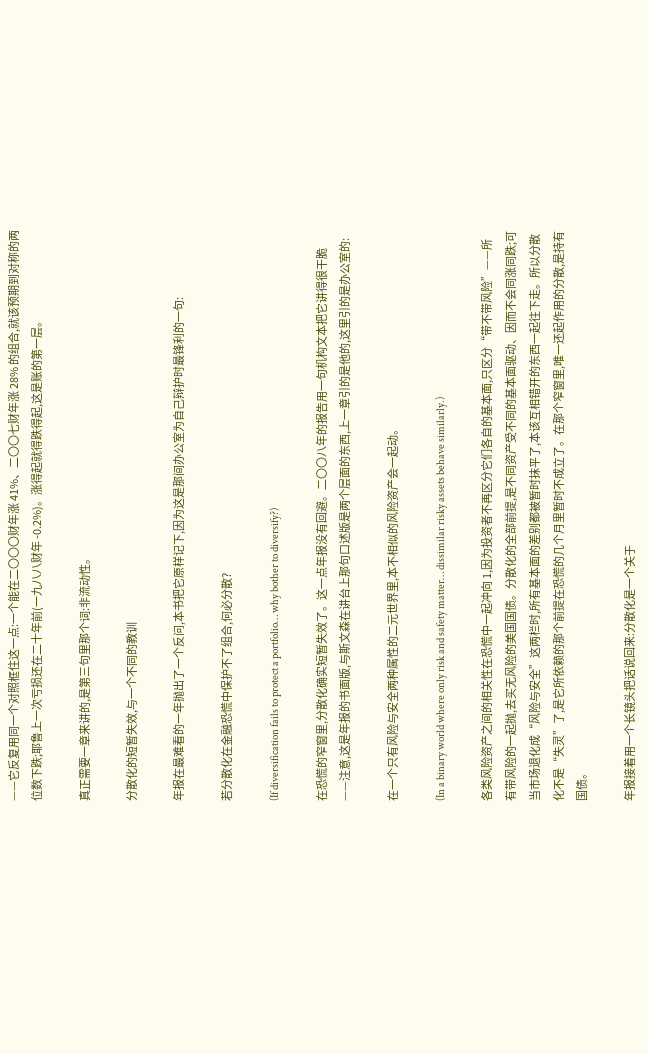——它反复用同一个对照框住这一点:一个能在二〇〇〇财年涨 41%、二〇〇七财年涨 28% 的组合,就该预期到对称的两位数下跌;耶鲁上一次亏损还在二十年前(一九八八财年 -0.2%)。涨得起就得跌得起,这是账的第一层。

真正需要一章来讲的,是第三句里那个词:非流动性。

分散化的短暂失效,与一个不同的教训

年报在最难看的一年抛出了一个反问,本书把它原样记下,因为这是那间办公室为自己辩护时最锋利的一句:

若分散化在金融恐慌中保护不了组合,何必分散?

(If diversification fails to protect a portfolio… why bother to diversify?)

在恐慌的窄窗里,分散化确实短暂失效了。这一点年报没有回避。二〇〇八年的报告用一句机构文本把它讲得很干脆——注意,这是年报的书面版,与斯文森在讲台上那句口述版是两个层面的东西,上一章引的是他的,这里引的是办公室的:

在一个只有风险与安全两种属性的二元世界里,本不相似的风险资产会一起动。

(In a binary world where only risk and safety matter… dissimilar risky assets behave similarly.)

各类风险资产之间的相关性在恐慌中一起冲向 1,因为投资者不再区分它们各自的基本面,只区分“带不带风险”——所有带风险的一起抛,去买无风险的美国国债。分散化的全部前提,是不同资产受不同的基本面驱动、因而不会同涨同跌;可当市场退化成“风险与安全”这两栏时,所有基本面的差别都被暂时抹平了,本该互相错开的东西一起往下走。所以分散化不是“失灵”了,是它所依赖的那个前提在恐慌的几个月里暂时不成立了。在那个窄窗里,唯一还起作用的分散,是持有国债。

年报接着用一个长镜头把话说回来:分散化是一个关于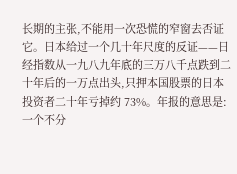长期的主张,不能用一次恐慌的窄窗去否证它。日本给过一个几十年尺度的反证——日经指数从一九八九年底的三万八千点跌到二十年后的一万点出头,只押本国股票的日本投资者二十年亏掉约 73%。年报的意思是:一个不分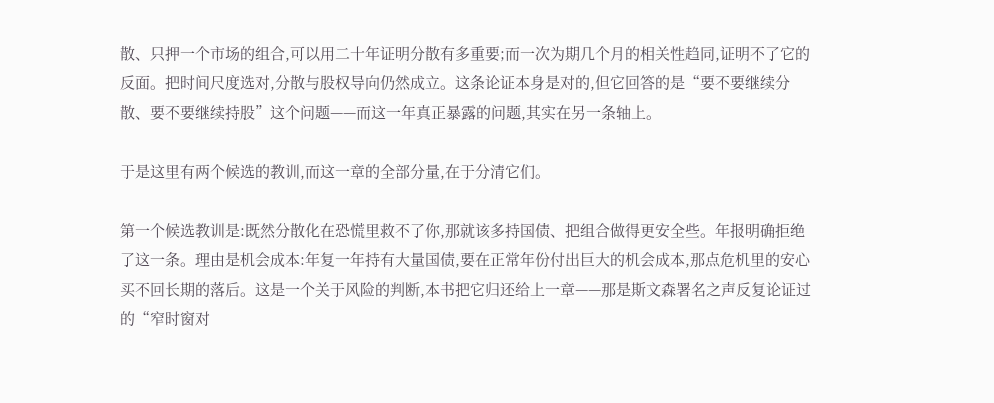散、只押一个市场的组合,可以用二十年证明分散有多重要;而一次为期几个月的相关性趋同,证明不了它的反面。把时间尺度选对,分散与股权导向仍然成立。这条论证本身是对的,但它回答的是“要不要继续分散、要不要继续持股”这个问题——而这一年真正暴露的问题,其实在另一条轴上。

于是这里有两个候选的教训,而这一章的全部分量,在于分清它们。

第一个候选教训是:既然分散化在恐慌里救不了你,那就该多持国债、把组合做得更安全些。年报明确拒绝了这一条。理由是机会成本:年复一年持有大量国债,要在正常年份付出巨大的机会成本,那点危机里的安心买不回长期的落后。这是一个关于风险的判断,本书把它归还给上一章——那是斯文森署名之声反复论证过的“窄时窗对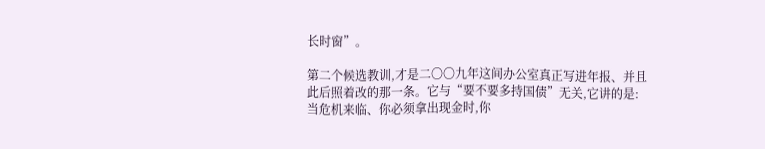长时窗”。

第二个候选教训,才是二〇〇九年这间办公室真正写进年报、并且此后照着改的那一条。它与“要不要多持国债”无关,它讲的是:当危机来临、你必须拿出现金时,你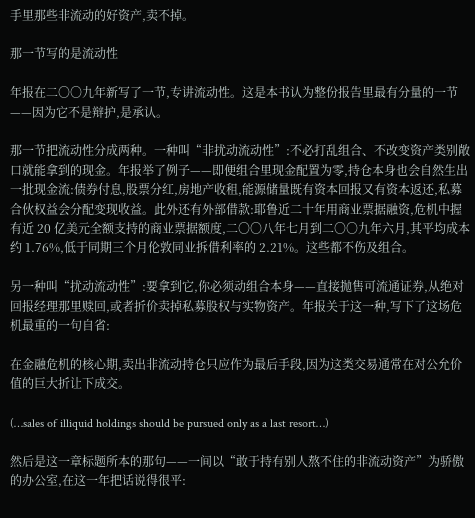手里那些非流动的好资产,卖不掉。

那一节写的是流动性

年报在二〇〇九年新写了一节,专讲流动性。这是本书认为整份报告里最有分量的一节——因为它不是辩护,是承认。

那一节把流动性分成两种。一种叫“非扰动流动性”:不必打乱组合、不改变资产类别敞口就能拿到的现金。年报举了例子——即便组合里现金配置为零,持仓本身也会自然生出一批现金流:债券付息,股票分红,房地产收租,能源储量既有资本回报又有资本返还,私募合伙权益会分配变现收益。此外还有外部借款:耶鲁近二十年用商业票据融资,危机中握有近 20 亿美元全额支持的商业票据额度,二〇〇八年七月到二〇〇九年六月,其平均成本约 1.76%,低于同期三个月伦敦同业拆借利率的 2.21%。这些都不伤及组合。

另一种叫“扰动流动性”:要拿到它,你必须动组合本身——直接抛售可流通证券,从绝对回报经理那里赎回,或者折价卖掉私募股权与实物资产。年报关于这一种,写下了这场危机最重的一句自省:

在金融危机的核心期,卖出非流动持仓只应作为最后手段,因为这类交易通常在对公允价值的巨大折让下成交。

(…sales of illiquid holdings should be pursued only as a last resort…)

然后是这一章标题所本的那句——一间以“敢于持有别人熬不住的非流动资产”为骄傲的办公室,在这一年把话说得很平: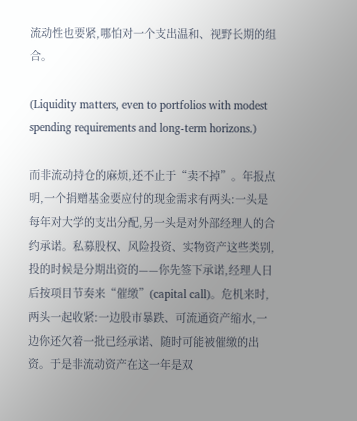流动性也要紧,哪怕对一个支出温和、视野长期的组合。

(Liquidity matters, even to portfolios with modest spending requirements and long-term horizons.)

而非流动持仓的麻烦,还不止于“卖不掉”。年报点明,一个捐赠基金要应付的现金需求有两头:一头是每年对大学的支出分配,另一头是对外部经理人的合约承诺。私募股权、风险投资、实物资产这些类别,投的时候是分期出资的——你先签下承诺,经理人日后按项目节奏来“催缴”(capital call)。危机来时,两头一起收紧:一边股市暴跌、可流通资产缩水,一边你还欠着一批已经承诺、随时可能被催缴的出资。于是非流动资产在这一年是双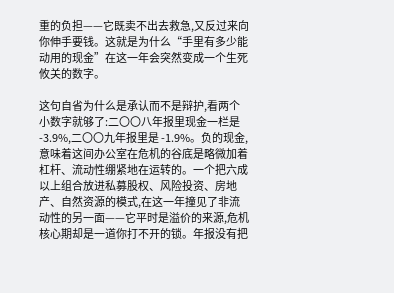重的负担——它既卖不出去救急,又反过来向你伸手要钱。这就是为什么“手里有多少能动用的现金”在这一年会突然变成一个生死攸关的数字。

这句自省为什么是承认而不是辩护,看两个小数字就够了:二〇〇八年报里现金一栏是 -3.9%,二〇〇九年报里是 -1.9%。负的现金,意味着这间办公室在危机的谷底是略微加着杠杆、流动性绷紧地在运转的。一个把六成以上组合放进私募股权、风险投资、房地产、自然资源的模式,在这一年撞见了非流动性的另一面——它平时是溢价的来源,危机核心期却是一道你打不开的锁。年报没有把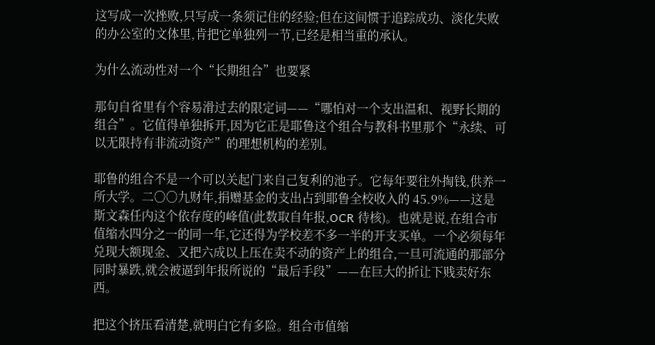这写成一次挫败,只写成一条须记住的经验;但在这间惯于追踪成功、淡化失败的办公室的文体里,肯把它单独列一节,已经是相当重的承认。

为什么流动性对一个“长期组合”也要紧

那句自省里有个容易滑过去的限定词——“哪怕对一个支出温和、视野长期的组合”。它值得单独拆开,因为它正是耶鲁这个组合与教科书里那个“永续、可以无限持有非流动资产”的理想机构的差别。

耶鲁的组合不是一个可以关起门来自己复利的池子。它每年要往外掏钱,供养一所大学。二〇〇九财年,捐赠基金的支出占到耶鲁全校收入的 45.9%——这是斯文森任内这个依存度的峰值(此数取自年报,OCR 待核)。也就是说,在组合市值缩水四分之一的同一年,它还得为学校差不多一半的开支买单。一个必须每年兑现大额现金、又把六成以上压在卖不动的资产上的组合,一旦可流通的那部分同时暴跌,就会被逼到年报所说的“最后手段”——在巨大的折让下贱卖好东西。

把这个挤压看清楚,就明白它有多险。组合市值缩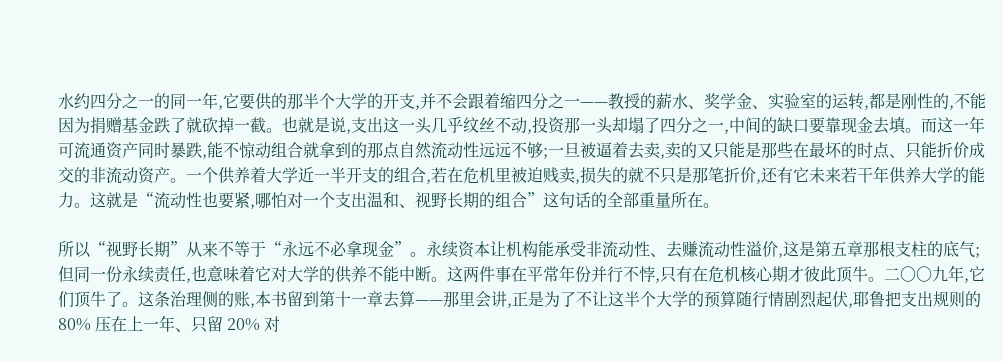水约四分之一的同一年,它要供的那半个大学的开支,并不会跟着缩四分之一——教授的薪水、奖学金、实验室的运转,都是刚性的,不能因为捐赠基金跌了就砍掉一截。也就是说,支出这一头几乎纹丝不动,投资那一头却塌了四分之一,中间的缺口要靠现金去填。而这一年可流通资产同时暴跌,能不惊动组合就拿到的那点自然流动性远远不够;一旦被逼着去卖,卖的又只能是那些在最坏的时点、只能折价成交的非流动资产。一个供养着大学近一半开支的组合,若在危机里被迫贱卖,损失的就不只是那笔折价,还有它未来若干年供养大学的能力。这就是“流动性也要紧,哪怕对一个支出温和、视野长期的组合”这句话的全部重量所在。

所以“视野长期”从来不等于“永远不必拿现金”。永续资本让机构能承受非流动性、去赚流动性溢价,这是第五章那根支柱的底气;但同一份永续责任,也意味着它对大学的供养不能中断。这两件事在平常年份并行不悖,只有在危机核心期才彼此顶牛。二〇〇九年,它们顶牛了。这条治理侧的账,本书留到第十一章去算——那里会讲,正是为了不让这半个大学的预算随行情剧烈起伏,耶鲁把支出规则的 80% 压在上一年、只留 20% 对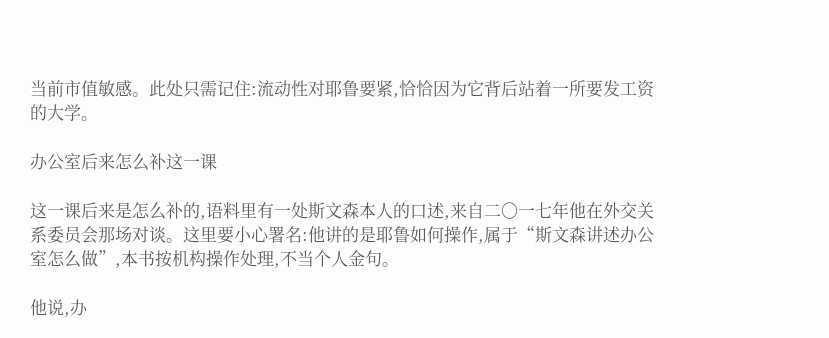当前市值敏感。此处只需记住:流动性对耶鲁要紧,恰恰因为它背后站着一所要发工资的大学。

办公室后来怎么补这一课

这一课后来是怎么补的,语料里有一处斯文森本人的口述,来自二〇一七年他在外交关系委员会那场对谈。这里要小心署名:他讲的是耶鲁如何操作,属于“斯文森讲述办公室怎么做”,本书按机构操作处理,不当个人金句。

他说,办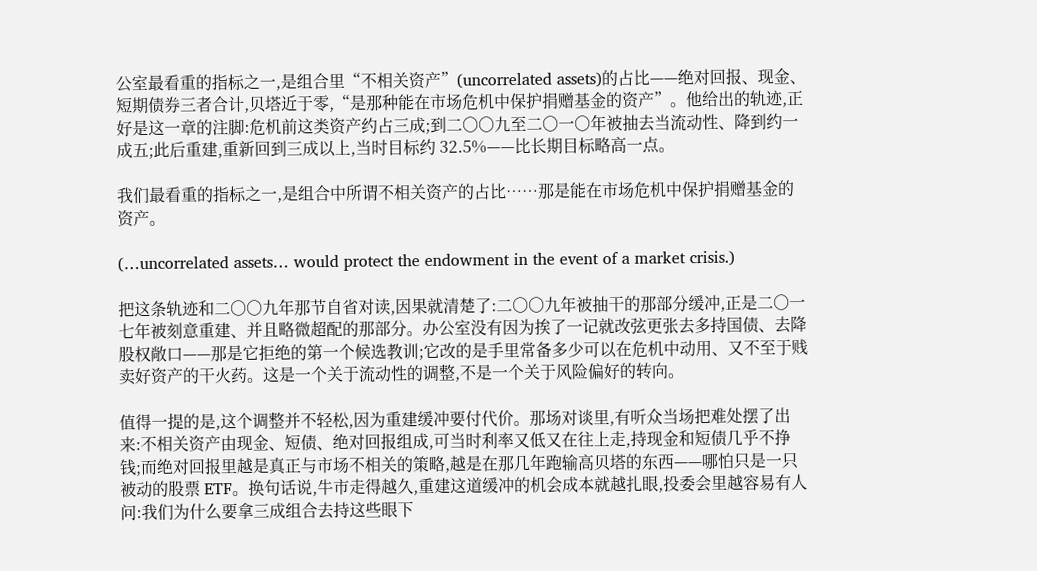公室最看重的指标之一,是组合里“不相关资产”(uncorrelated assets)的占比——绝对回报、现金、短期债券三者合计,贝塔近于零,“是那种能在市场危机中保护捐赠基金的资产”。他给出的轨迹,正好是这一章的注脚:危机前这类资产约占三成;到二〇〇九至二〇一〇年被抽去当流动性、降到约一成五;此后重建,重新回到三成以上,当时目标约 32.5%——比长期目标略高一点。

我们最看重的指标之一,是组合中所谓不相关资产的占比……那是能在市场危机中保护捐赠基金的资产。

(…uncorrelated assets… would protect the endowment in the event of a market crisis.)

把这条轨迹和二〇〇九年那节自省对读,因果就清楚了:二〇〇九年被抽干的那部分缓冲,正是二〇一七年被刻意重建、并且略微超配的那部分。办公室没有因为挨了一记就改弦更张去多持国债、去降股权敞口——那是它拒绝的第一个候选教训;它改的是手里常备多少可以在危机中动用、又不至于贱卖好资产的干火药。这是一个关于流动性的调整,不是一个关于风险偏好的转向。

值得一提的是,这个调整并不轻松,因为重建缓冲要付代价。那场对谈里,有听众当场把难处摆了出来:不相关资产由现金、短债、绝对回报组成,可当时利率又低又在往上走,持现金和短债几乎不挣钱;而绝对回报里越是真正与市场不相关的策略,越是在那几年跑输高贝塔的东西——哪怕只是一只被动的股票 ETF。换句话说,牛市走得越久,重建这道缓冲的机会成本就越扎眼,投委会里越容易有人问:我们为什么要拿三成组合去持这些眼下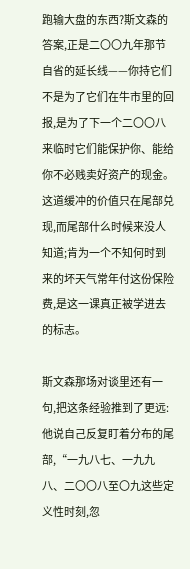跑输大盘的东西?斯文森的答案,正是二〇〇九年那节自省的延长线——你持它们不是为了它们在牛市里的回报,是为了下一个二〇〇八来临时它们能保护你、能给你不必贱卖好资产的现金。这道缓冲的价值只在尾部兑现,而尾部什么时候来没人知道;肯为一个不知何时到来的坏天气常年付这份保险费,是这一课真正被学进去的标志。

斯文森那场对谈里还有一句,把这条经验推到了更远:他说自己反复盯着分布的尾部,“一九八七、一九九八、二〇〇八至〇九这些定义性时刻,忽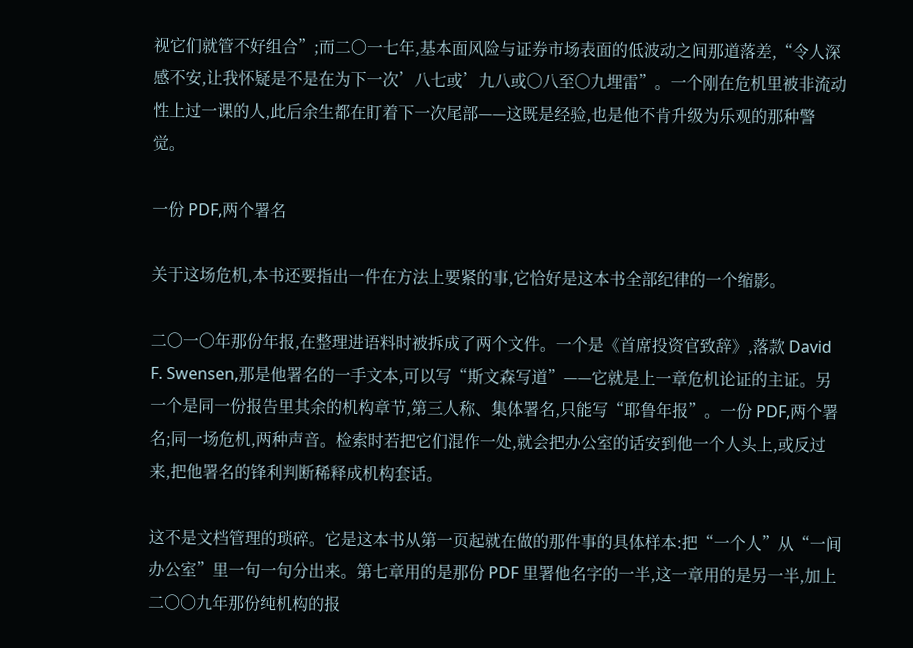视它们就管不好组合”;而二〇一七年,基本面风险与证券市场表面的低波动之间那道落差,“令人深感不安,让我怀疑是不是在为下一次’八七或’九八或〇八至〇九埋雷”。一个刚在危机里被非流动性上过一课的人,此后余生都在盯着下一次尾部——这既是经验,也是他不肯升级为乐观的那种警觉。

一份 PDF,两个署名

关于这场危机,本书还要指出一件在方法上要紧的事,它恰好是这本书全部纪律的一个缩影。

二〇一〇年那份年报,在整理进语料时被拆成了两个文件。一个是《首席投资官致辞》,落款 David F. Swensen,那是他署名的一手文本,可以写“斯文森写道”——它就是上一章危机论证的主证。另一个是同一份报告里其余的机构章节,第三人称、集体署名,只能写“耶鲁年报”。一份 PDF,两个署名;同一场危机,两种声音。检索时若把它们混作一处,就会把办公室的话安到他一个人头上,或反过来,把他署名的锋利判断稀释成机构套话。

这不是文档管理的琐碎。它是这本书从第一页起就在做的那件事的具体样本:把“一个人”从“一间办公室”里一句一句分出来。第七章用的是那份 PDF 里署他名字的一半,这一章用的是另一半,加上二〇〇九年那份纯机构的报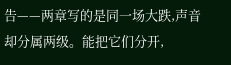告——两章写的是同一场大跌,声音却分属两级。能把它们分开,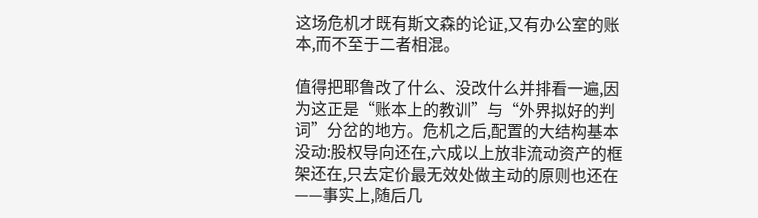这场危机才既有斯文森的论证,又有办公室的账本,而不至于二者相混。

值得把耶鲁改了什么、没改什么并排看一遍,因为这正是“账本上的教训”与“外界拟好的判词”分岔的地方。危机之后,配置的大结构基本没动:股权导向还在,六成以上放非流动资产的框架还在,只去定价最无效处做主动的原则也还在——事实上,随后几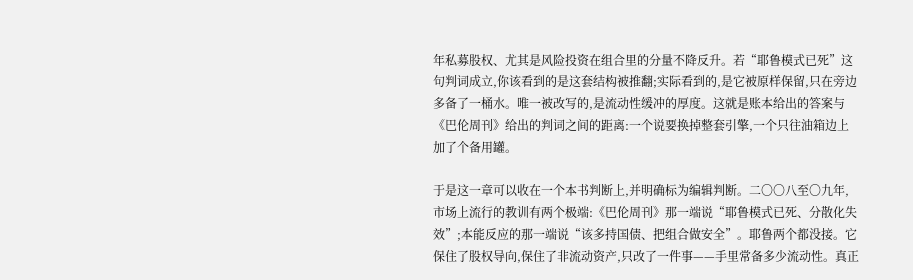年私募股权、尤其是风险投资在组合里的分量不降反升。若“耶鲁模式已死”这句判词成立,你该看到的是这套结构被推翻;实际看到的,是它被原样保留,只在旁边多备了一桶水。唯一被改写的,是流动性缓冲的厚度。这就是账本给出的答案与《巴伦周刊》给出的判词之间的距离:一个说要换掉整套引擎,一个只往油箱边上加了个备用罐。

于是这一章可以收在一个本书判断上,并明确标为编辑判断。二〇〇八至〇九年,市场上流行的教训有两个极端:《巴伦周刊》那一端说“耶鲁模式已死、分散化失效”;本能反应的那一端说“该多持国债、把组合做安全”。耶鲁两个都没接。它保住了股权导向,保住了非流动资产,只改了一件事——手里常备多少流动性。真正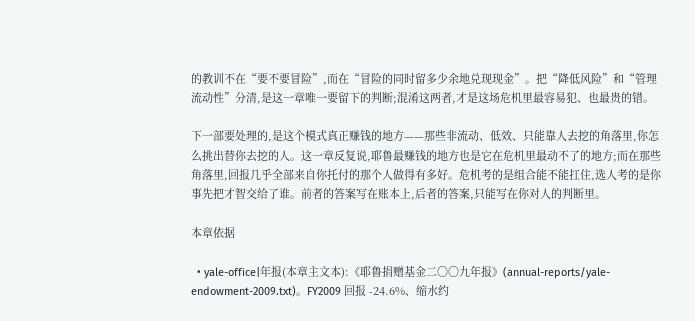的教训不在“要不要冒险”,而在“冒险的同时留多少余地兑现现金”。把“降低风险”和“管理流动性”分清,是这一章唯一要留下的判断;混淆这两者,才是这场危机里最容易犯、也最贵的错。

下一部要处理的,是这个模式真正赚钱的地方——那些非流动、低效、只能靠人去挖的角落里,你怎么挑出替你去挖的人。这一章反复说,耶鲁最赚钱的地方也是它在危机里最动不了的地方;而在那些角落里,回报几乎全部来自你托付的那个人做得有多好。危机考的是组合能不能扛住,选人考的是你事先把才智交给了谁。前者的答案写在账本上,后者的答案,只能写在你对人的判断里。

本章依据

  • yale-office|年报(本章主文本):《耶鲁捐赠基金二〇〇九年报》(annual-reports/yale-endowment-2009.txt)。FY2009 回报 -24.6%、缩水约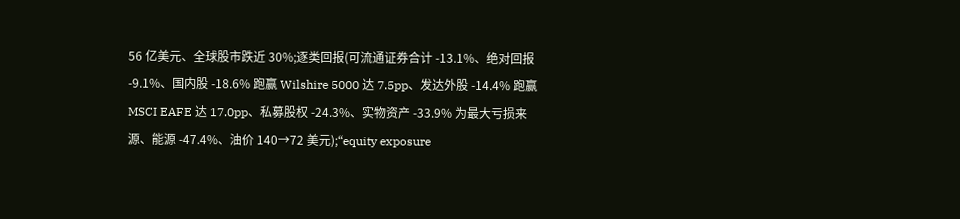56 亿美元、全球股市跌近 30%;逐类回报(可流通证券合计 -13.1%、绝对回报 -9.1%、国内股 -18.6% 跑赢 Wilshire 5000 达 7.5pp、发达外股 -14.4% 跑赢 MSCI EAFE 达 17.0pp、私募股权 -24.3%、实物资产 -33.9% 为最大亏损来源、能源 -47.4%、油价 140→72 美元);“equity exposure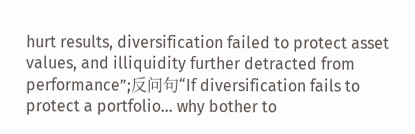hurt results, diversification failed to protect asset values, and illiquidity further detracted from performance”;反问句“If diversification fails to protect a portfolio… why bother to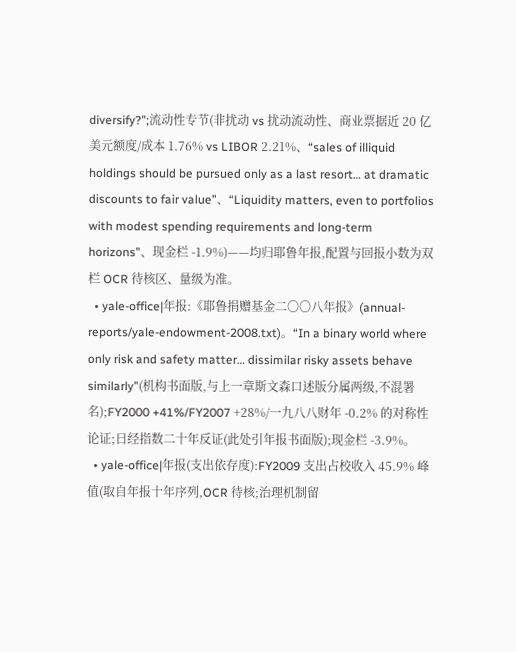diversify?”;流动性专节(非扰动 vs 扰动流动性、商业票据近 20 亿美元额度/成本 1.76% vs LIBOR 2.21%、“sales of illiquid holdings should be pursued only as a last resort… at dramatic discounts to fair value”、“Liquidity matters, even to portfolios with modest spending requirements and long-term horizons”、现金栏 -1.9%)——均归耶鲁年报,配置与回报小数为双栏 OCR 待核区、量级为准。
  • yale-office|年报:《耶鲁捐赠基金二〇〇八年报》(annual-reports/yale-endowment-2008.txt)。“In a binary world where only risk and safety matter… dissimilar risky assets behave similarly”(机构书面版,与上一章斯文森口述版分属两级,不混署名);FY2000 +41%/FY2007 +28%/一九八八财年 -0.2% 的对称性论证;日经指数二十年反证(此处引年报书面版);现金栏 -3.9%。
  • yale-office|年报(支出依存度):FY2009 支出占校收入 45.9% 峰值(取自年报十年序列,OCR 待核;治理机制留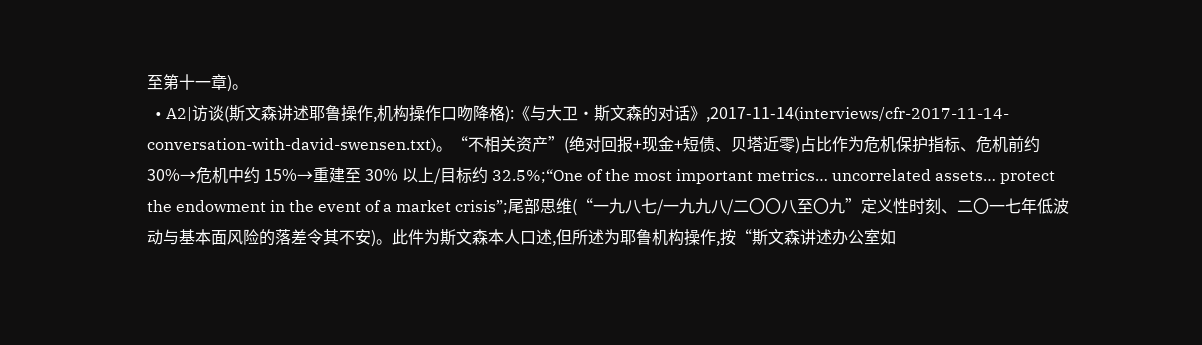至第十一章)。
  • A2|访谈(斯文森讲述耶鲁操作,机构操作口吻降格):《与大卫·斯文森的对话》,2017-11-14(interviews/cfr-2017-11-14-conversation-with-david-swensen.txt)。“不相关资产”(绝对回报+现金+短债、贝塔近零)占比作为危机保护指标、危机前约 30%→危机中约 15%→重建至 30% 以上/目标约 32.5%;“One of the most important metrics… uncorrelated assets… protect the endowment in the event of a market crisis”;尾部思维(“一九八七/一九九八/二〇〇八至〇九”定义性时刻、二〇一七年低波动与基本面风险的落差令其不安)。此件为斯文森本人口述,但所述为耶鲁机构操作,按“斯文森讲述办公室如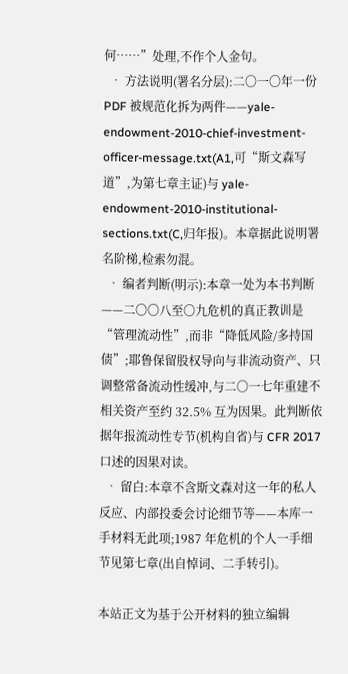何……”处理,不作个人金句。
  • 方法说明(署名分层):二〇一〇年一份 PDF 被规范化拆为两件——yale-endowment-2010-chief-investment-officer-message.txt(A1,可“斯文森写道”,为第七章主证)与 yale-endowment-2010-institutional-sections.txt(C,归年报)。本章据此说明署名阶梯,检索勿混。
  • 编者判断(明示):本章一处为本书判断——二〇〇八至〇九危机的真正教训是“管理流动性”,而非“降低风险/多持国债”;耶鲁保留股权导向与非流动资产、只调整常备流动性缓冲,与二〇一七年重建不相关资产至约 32.5% 互为因果。此判断依据年报流动性专节(机构自省)与 CFR 2017 口述的因果对读。
  • 留白:本章不含斯文森对这一年的私人反应、内部投委会讨论细节等——本库一手材料无此项;1987 年危机的个人一手细节见第七章(出自悼词、二手转引)。

本站正文为基于公开材料的独立编辑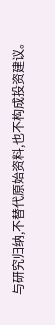与研究归纳,不替代原始资料,也不构成投资建议。